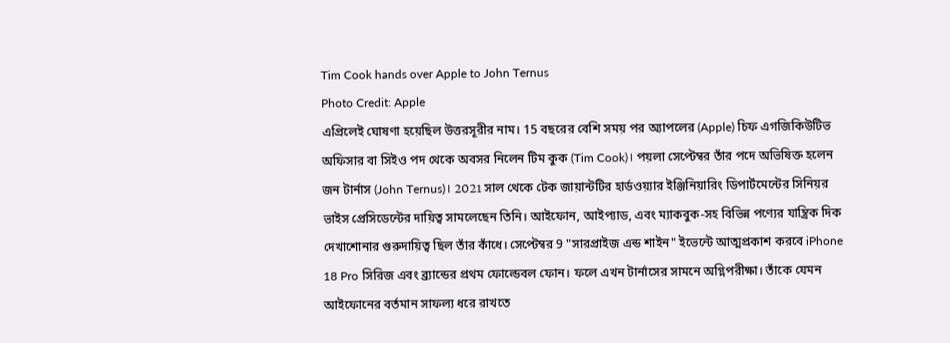Tim Cook hands over Apple to John Ternus
Photo Credit: Apple
এপ্রিলেই ঘোষণা হয়েছিল উত্তরসূরীর নাম। 15 বছরের বেশি সময় পর অ্যাপলের (Apple) চিফ এগজিকিউটিভ অফিসার বা সিইও পদ থেকে অবসর নিলেন টিম কুক (Tim Cook)। পয়লা সেপ্টেম্বর তাঁর পদে অভিষিক্ত হলেন জন টার্নাস (John Ternus)। 2021 সাল থেকে টেক জায়ান্টটির হার্ডওয়্যার ইঞ্জিনিয়ারিং ডিপার্টমেন্টের সিনিয়র ভাইস প্রেসিডেন্টের দায়িত্ব সামলেছেন তিনি। আইফোন, আইপ্যাড, এবং ম্যাকবুক-সহ বিভিন্ন পণ্যের যান্ত্রিক দিক দেখাশোনার গুরুদায়িত্ব ছিল তাঁর কাঁধে। সেপ্টেম্বর 9 "সারপ্রাইজ এন্ড শাইন" ইভেন্টে আত্মপ্রকাশ করবে iPhone 18 Pro সিরিজ এবং ব্র্যান্ডের প্রথম ফোল্ডেবল ফোন। ফলে এখন টার্নাসের সামনে অগ্নিপরীক্ষা। তাঁকে যেমন আইফোনের বর্তমান সাফল্য ধরে রাখতে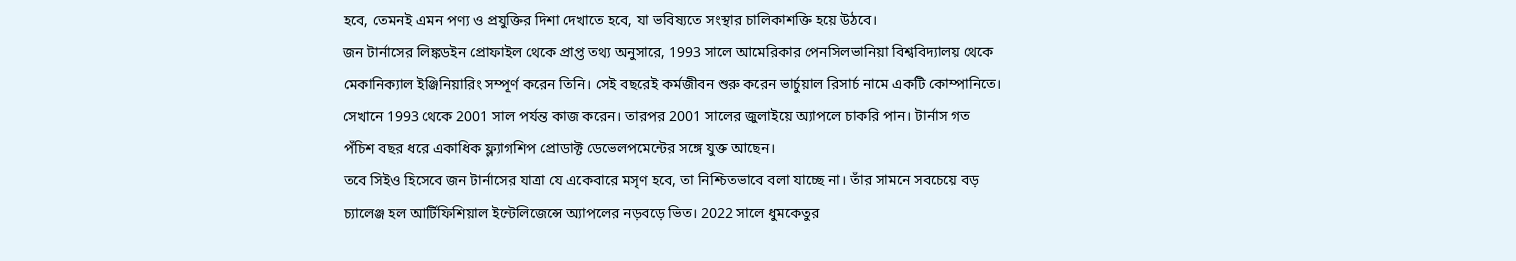হবে, তেমনই এমন পণ্য ও প্রযুক্তির দিশা দেখাতে হবে, যা ভবিষ্যতে সংস্থার চালিকাশক্তি হয়ে উঠবে।
জন টার্নাসের লিঙ্কডইন প্রোফাইল থেকে প্রাপ্ত তথ্য অনুসারে, 1993 সালে আমেরিকার পেনসিলভানিয়া বিশ্ববিদ্যালয় থেকে মেকানিক্যাল ইঞ্জিনিয়ারিং সম্পূর্ণ করেন তিনি। সেই বছরেই কর্মজীবন শুরু করেন ভার্চুয়াল রিসার্চ নামে একটি কোম্পানিতে। সেখানে 1993 থেকে 2001 সাল পর্যন্ত কাজ করেন। তারপর 2001 সালের জুলাইয়ে অ্যাপলে চাকরি পান। টার্নাস গত পঁচিশ বছর ধরে একাধিক ফ্ল্যাগশিপ প্রোডাক্ট ডেভেলপমেন্টের সঙ্গে যুক্ত আছেন।
তবে সিইও হিসেবে জন টার্নাসের যাত্রা যে একেবারে মসৃণ হবে, তা নিশ্চিতভাবে বলা যাচ্ছে না। তাঁর সামনে সবচেয়ে বড় চ্যালেঞ্জ হল আর্টিফিশিয়াল ইন্টেলিজেন্সে অ্যাপলের নড়বড়ে ভিত। 2022 সালে ধুমকেতুর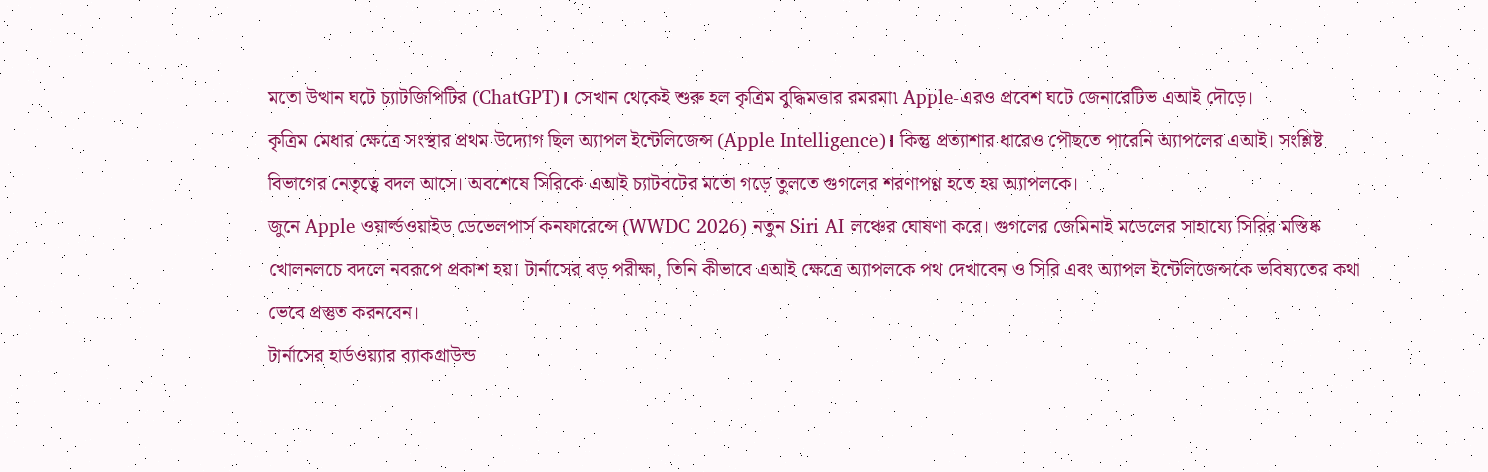মতো উত্থান ঘটে চ্যাটজিপিটির (ChatGPT)। সেখান থেকেই শুরু হল কৃত্রিম বুদ্ধিমত্তার রমরমা৷ Apple-এরও প্রবেশ ঘটে জেনারেটিভ এআই দৌড়ে।
কৃত্রিম মেধার ক্ষেত্রে সংস্থার প্রথম উদ্যোগ ছিল অ্যাপল ইন্টেলিজেন্স (Apple Intelligence)। কিন্তু প্রত্যাশার ধারেও পৌছতে পারেনি অ্যাপলের এআই। সংশ্লিষ্ট বিভাগের নেতৃত্বে বদল আসে। অবশেষে সিরিকে এআই চ্যাটবটের মতো গড়ে তুলতে গুগলের শরণাপণ্ণ হতে হয় অ্যাপলকে।
জুনে Apple ওয়ার্ল্ডওয়াইড ডেভেলপার্স কনফারেন্সে (WWDC 2026) নতুন Siri AI লঞ্চের ঘোষণা করে। গুগলের জেমিনাই মডেলের সাহায্যে সিরির মস্তিষ্ক খোলনলচে বদলে নবরূপে প্রকাশ হয়। টার্নাসের বড় পরীক্ষা, তিনি কীভাবে এআই ক্ষেত্রে অ্যাপলকে পথ দেখাবেন ও সিরি এবং অ্যাপল ইন্টেলিজেন্সকে ভবিষ্যতের কথা ভেবে প্রস্তুত করনবেন।
টার্নাসের হার্ডওয়্যার ব্যাকগ্রাউন্ড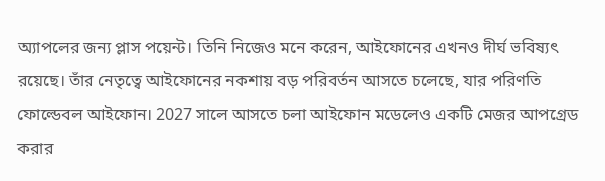অ্যাপলের জন্য প্লাস পয়েন্ট। তিনি নিজেও মনে করেন, আইফোনের এখনও দীর্ঘ ভবিষ্যৎ রয়েছে। তাঁর নেতৃত্বে আইফোনের নকশায় বড় পরিবর্তন আসতে চলেছে, যার পরিণতি ফোল্ডেবল আইফোন। 2027 সালে আসতে চলা আইফোন মডেলেও একটি মেজর আপগ্রেড করার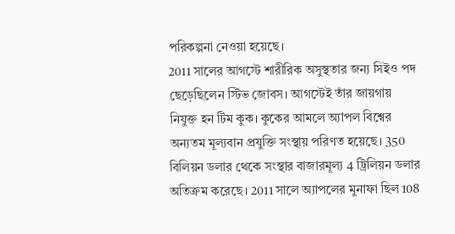পরিকল্পনা নেওয়া হয়েছে।
2011 সালের আগস্টে শারীরিক অসুস্থতার জন্য সিইও পদ ছেড়েছিলেন স্টিভ জোবস। আগস্টেই তাঁর জায়গায় নিযুক্ত হন টিম কুক। কুকের আমলে অ্যাপল বিশ্বের অন্যতম মূল্যবান প্রযুক্তি সংস্থায় পরিণত হয়েছে। 350 বিলিয়ন ডলার থেকে সংস্থার বাজারমূল্য 4 ট্রিলিয়ন ডলার অতিক্রম করেছে। 2011 সালে অ্যাপলের মুনাফা ছিল 108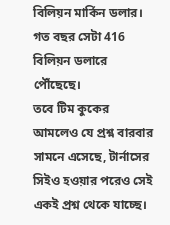বিলিয়ন মার্কিন ডলার। গত বছর সেটা 416 বিলিয়ন ডলারে পৌঁছেছে।
তবে টিম কুকের আমলেও যে প্রশ্ন বারবার সামনে এসেছে, টার্নাসের সিইও হওয়ার পরেও সেই একই প্রশ্ন থেকে যাচ্ছে।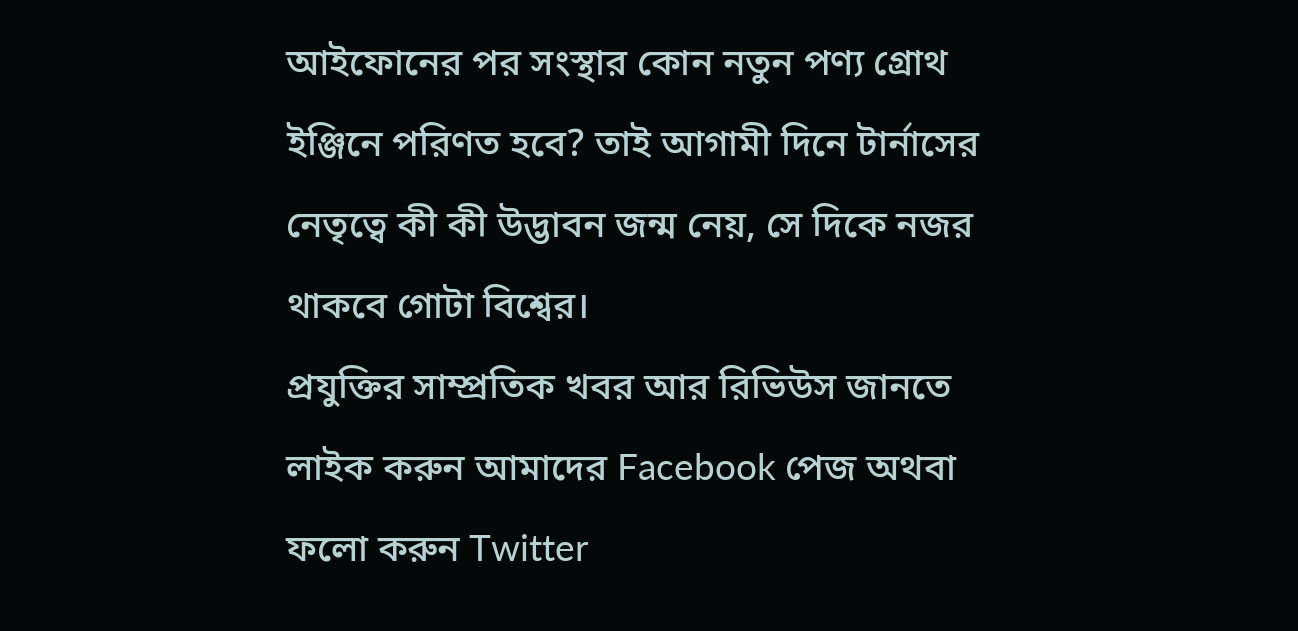আইফোনের পর সংস্থার কোন নতুন পণ্য গ্রোথ ইঞ্জিনে পরিণত হবে? তাই আগামী দিনে টার্নাসের নেতৃত্বে কী কী উদ্ভাবন জন্ম নেয়, সে দিকে নজর থাকবে গোটা বিশ্বের।
প্রযুক্তির সাম্প্রতিক খবর আর রিভিউস জানতে লাইক করুন আমাদের Facebook পেজ অথবা ফলো করুন Twitter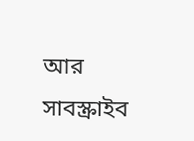আর সাবস্ক্রাইব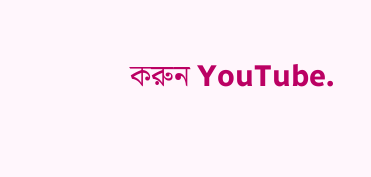করুন YouTube.